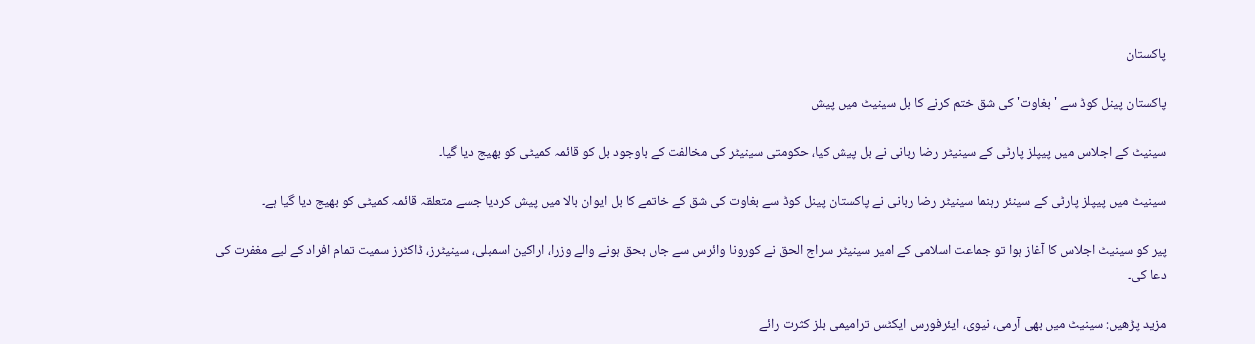پاکستان

پاکستان پینل کوڈ سے 'بغاوت' کی شق ختم کرنے کا بل سینیٹ میں پیش

سینیٹ کے اجلاس میں پیپلز پارٹی کے سینیٹر رضا ربانی نے بل پیش کیا، حکومتی سینیٹر کی مخالفت کے باوجود بل کو قائمہ کمیٹی کو بھیج دیا گیا۔

سینیٹ میں پیپلز پارٹی کے سینئر رہنما سینیٹر رضا ربانی نے پاکستان پینل کوڈ سے بغاوت کی شق کے خاتمے کا بل ایوان بالا میں پیش کردیا جسے متعلقہ قائمہ کمیٹی کو بھیج دیا گیا ہے۔

پیر کو سینیٹ اجلاس کا آغاز ہوا تو جماعت اسلامی کے امیر سینیٹر سراج الحق نے کورونا وائرس سے جاں بحق ہونے والے وزرا، اراکین اسمبلی، سینیٹرز، ڈاکٹرز سمیت تمام افراد کے لیے مغفرت کی دعا کی۔

مزید پڑھیں: سینیٹ میں بھی آرمی، نیوی، ایئرفورس ایکٹس ترامیمی بلز کثرت رائے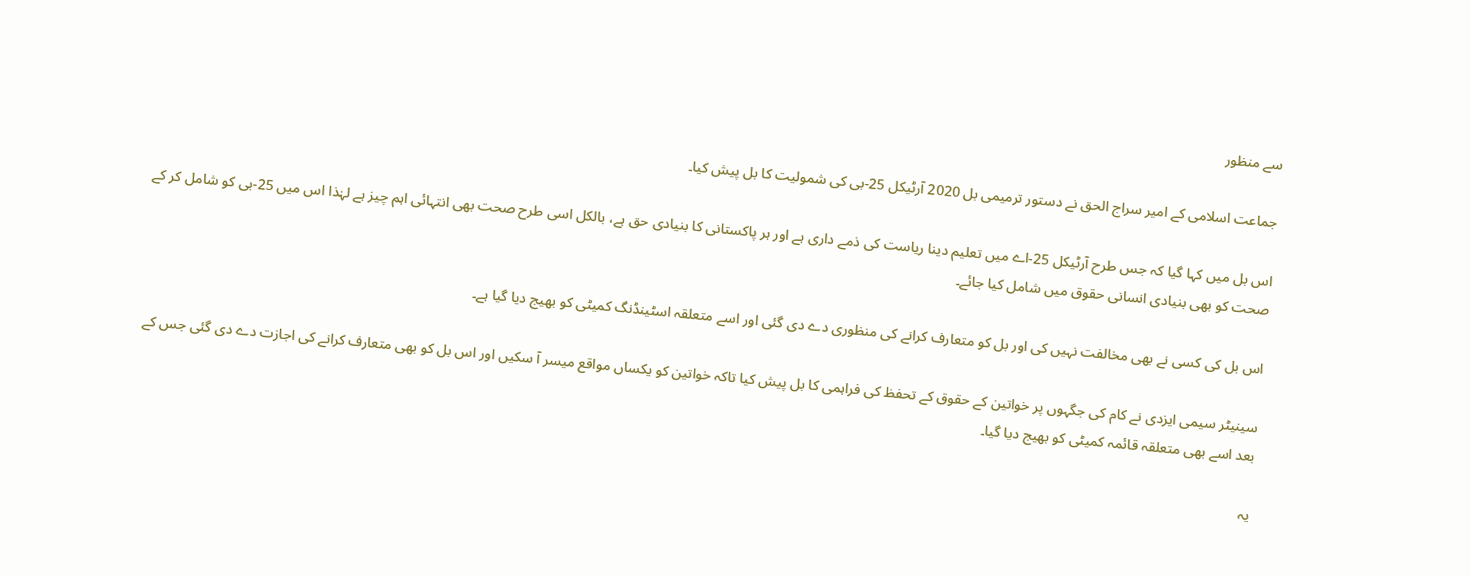سے منظور

جماعت اسلامی کے امیر سراج الحق نے دستور ترمیمی بل 2020 آرٹیکل 25-بی کی شمولیت کا بل پیش کیا۔

اس بل میں کہا گیا کہ جس طرح آرٹیکل 25-اے میں تعلیم دینا ریاست کی ذمے داری ہے اور ہر پاکستانی کا بنیادی حق ہے، بالکل اسی طرح صحت بھی انتہائی اہم چیز ہے لہٰذا اس میں 25-بی کو شامل کر کے صحت کو بھی بنیادی انسانی حقوق میں شامل کیا جائے۔

اس بل کی کسی نے بھی مخالفت نہیں کی اور بل کو متعارف کرانے کی منظوری دے دی گئی اور اسے متعلقہ اسٹینڈنگ کمیٹی کو بھیج دیا گیا ہے۔

سینیٹر سیمی ایزدی نے کام کی جگہوں پر خواتین کے حقوق کے تحفظ کی فراہمی کا بل پیش کیا تاکہ خواتین کو یکساں مواقع میسر آ سکیں اور اس بل کو بھی متعارف کرانے کی اجازت دے دی گئی جس کے بعد اسے بھی متعلقہ قائمہ کمیٹی کو بھیج دیا گیا۔

یہ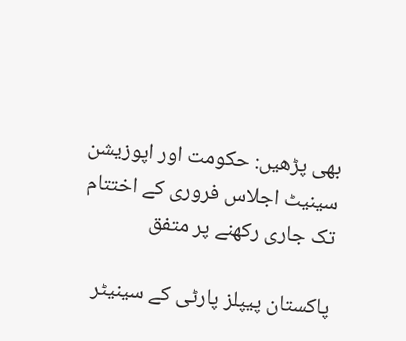بھی پڑھیں: حکومت اور اپوزیشن سینیٹ اجلاس فروری کے اختتام تک جاری رکھنے پر متفق

پاکستان پیپلز پارٹی کے سینیٹر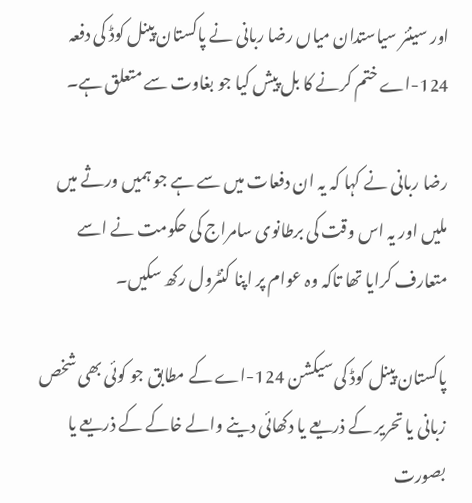اور سینئر سیاستدان میاں رضا ربانی نے پاکستان پینل کوڈ کی دفعہ 124-اے ختم کرنے کا بل پیش کیا جو بغاوت سے متعلق ہے۔

رضا ربانی نے کہا کہ یہ ان دفعات میں سے ہے جو ہمیں ورثے میں ملیں اور یہ اس وقت کی برطانوی سامراج کی حکومت نے اسے متعارف کرایا تھا تاکہ وہ عوام پر اپنا کنٹرول رکھ سکیں۔

پاکستان پینل کوڈ کی سیکشن 124-اے کے مطابق جو کوئی بھی شخص زبانی یا تحریر کے ذریعے یا دکھائی دینے والے خاکے کے ذریعے یا بصورت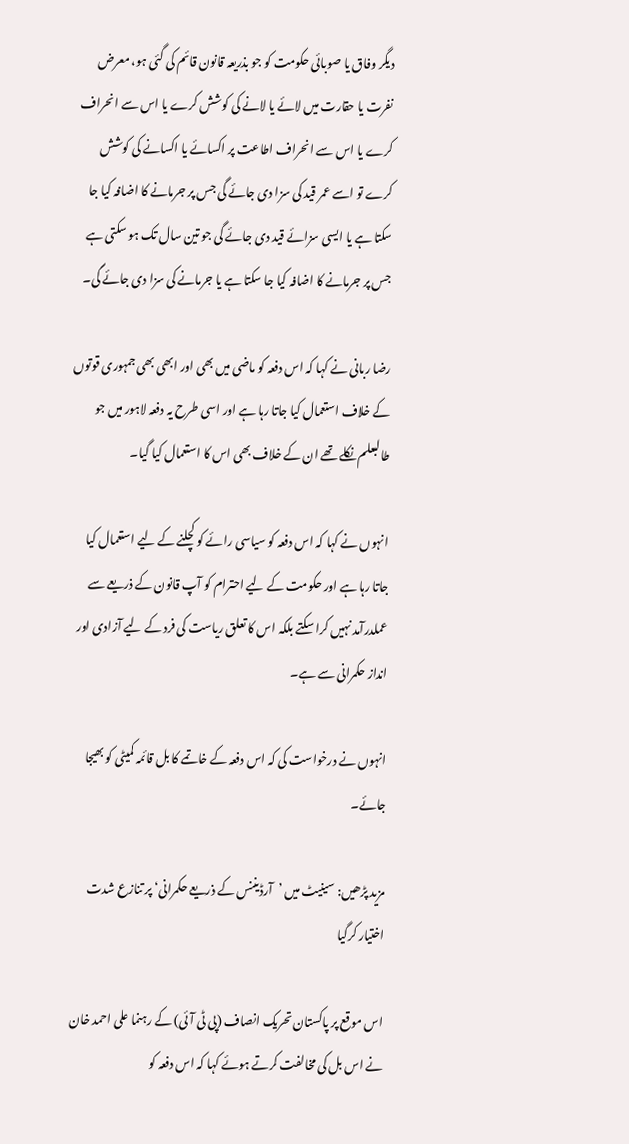دیگر وفاق یا صوبائی حکومت کو جو بذریعہ قانون قائم کی گئی ہو، معرض نفرت یا حقارت میں لائے یا لانے کی کوشش کرے یا اس سے انحراف کرے یا اس سے انحراف اطاعت پر اکسائے یا اکسانے کی کوشش کرے تو اسے عمر قید کی سزا دی جائے گی جس پر جرمانے کا اضافہ کیا جا سکتا ہے یا ایسی سزائے قید دی جائے گی جو تین سال تک ہو سکتی ہے جس پر جرمانے کا اضافہ کیا جا سکتا ہے یا جرمانے کی سزا دی جائے گی۔

رضا ربانی نے کہا کہ اس دفعہ کو ماضی میں بھی اور ابھی بھی جمہوری قوتوں کے خلاف استعمال کیا جاتا رہا ہے اور اسی طرح یہ دفعہ لاہور میں جو طالبعلم نکلے تھے ان کے خلاف بھی اس کا استعمال کیا گیا۔

انہوں نے کہا کہ اس دفعہ کو سیاسی رائے کو کچلنے کے لیے استعمال کیا جاتا رہا ہے اور حکومت کے لیے احترام کو آپ قانون کے ذریعے سے عملدرآمد نہیں کرا سکتے بلکہ اس کا تعلق ریاست کی فرد کے لیے آزادی اور انداز حکمرانی سے ہے۔

انہوں نے درخواست کی کہ اس دفعہ کے خاتمے کا بل قائمہ کمیٹی کو بھیجا جائے۔

مزید پڑھیں: سینیٹ میں ’آرڈیننس کے ذریعے حکمرانی‘ پر تنازع شدت اختیار کرگیا

اس موقع پر پاکستان تحریک انصاف (پی ٹی آئی) کے رہنما علی احمد خان نے اس بل کی مخالفت کرتے ہوئے کہا کہ اس دفعہ کو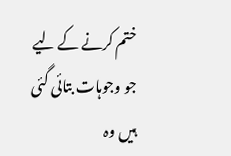ختم کرنے کے لیے جو وجوہات بتائی گئی ہیں وہ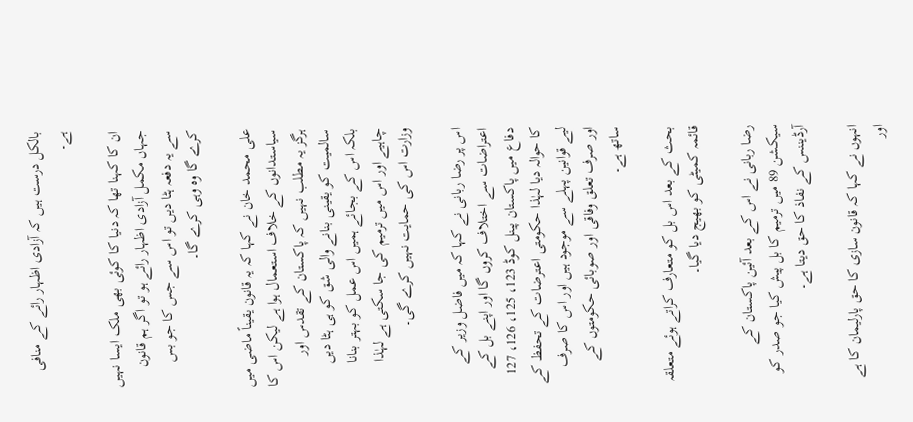بالکل درست ہیں کہ آزادی اظہار رائے کے منافی ہے۔

ان کا کہنا تھا کہ دنیا کا کوئی بھی ملک ایسا نہیں جہاں مکمل آزادی اظہار رائے ہو تو اگر ہم قانون سے یہ دفعہ ہٹا دیں تو اس سے جس کا جو بس کرے گا وہ وہی کرے گا۔

علی محمد خان نے کہا کہ یہ قانون یقیناً ماضی میں سیاستدانوں کے خلاف استعمال ہوا ہے لیکن اس کا ہرگز یہ مطلب نہیں کہ پاکستان کے تقدس اور سالمیت کو یقینی بنانے والی شق کو ہی ہٹا دیں بلکہ اس کے بجائے ہمیں اس عمل کو بہتر بنانا چاہیے اور اس میں ترمیم کی جا سکتی ہے لہٰذا وزارت اس کی حمایت نہیں کرے گی۔

اس پر رضا ربانی نے کہا کہ میں فاضل وزیر کے اعتراضات سے اختلاف کروں گا اور اپنے بل کے دفاع میں پاکستان پینل کوڈ 123، 125، 126، 127 کا حوالہ دیا لہٰذا حکومتی اعترضات کے تحفظ کے لیے قوانین پہلے سے موجود ہیں اور اس کا صرف اور صرف تعلق وفاقی اور صوبائی حکومتوں کے ساتھ ہے۔

بحث کے بعد اس بل کو متعارف کراتے ہوئے متعلقہ قائمہ کمیٹی کو بھیج دیا گیا۔

رضا ربانی نے اس کے بعد آئین پاکستان کے سیکشن 89 میں ترمیم کا بل پیش کیا جو صدر کو آرڈیننس کے نفاذ کا حق دیتا ہے۔

انہوں نے کہا کہ قانون سازی کا حق پارلیمان کا ہے اور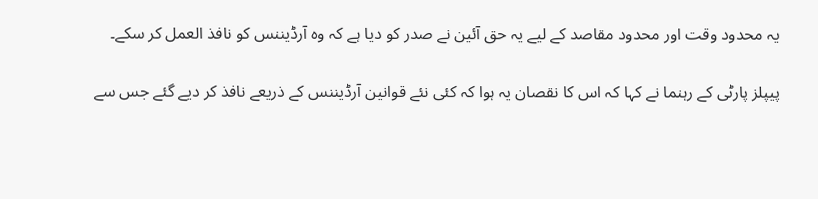یہ محدود وقت اور محدود مقاصد کے لیے یہ حق آئین نے صدر کو دیا ہے کہ وہ آرڈیننس کو نافذ العمل کر سکے۔

پیپلز پارٹی کے رہنما نے کہا کہ اس کا نقصان یہ ہوا کہ کئی نئے قوانین آرڈیننس کے ذریعے نافذ کر دیے گئے جس سے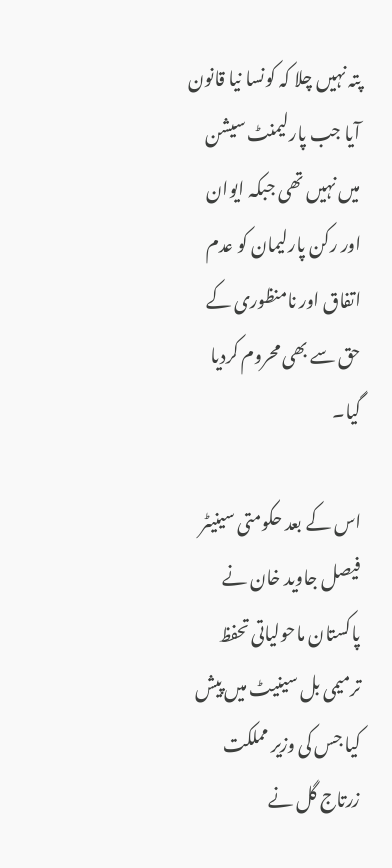پتہ نہیں چلا کہ کونسا نیا قانون آیا جب پارلیمنٹ سیشن میں نہیں تھی جبکہ ایوان اور رکن پارلیمان کو عدم اتفاق اور نامنظوری کے حق سے بھی محروم کردیا گیا۔

اس کے بعد حکومتی سینیٹر فیصل جاوید خان نے پاکستان ماحولیاتی تحفظ ترمیمی بل سینیٹ میں پیش کیا جس کی وزیر مملکت زرتاج گل نے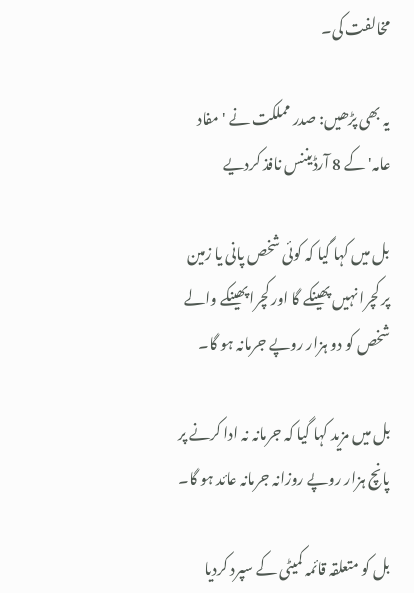مخالفت کی۔

یہ بھی پڑھیں: صدر مملکت نے 'مفاد عامہ' کے 8 آرڈیننس نافذ کردیے

بل میں کہا گیا کہ کوئی شخص پانی یا زمین پر کچرا نہیں پھینکے گا اور کچرا پھینکے والے شخص کو دو ہزار روپے جرمانہ ہو گا۔

بل میں مزید کہا گیا کہ جرمانہ نہ ادا کرنے پر پانچ ہزار روپے روزانہ جرمانہ عائد ہو گا۔

بل کو متعلقہ قائمہ کمیٹی کے سپرد کردیا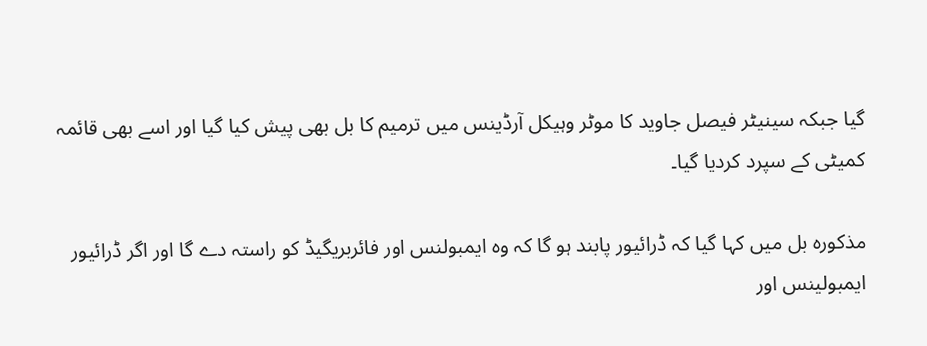گیا جبکہ سینیٹر فیصل جاوید کا موٹر وہیکل آرڈینس میں ترمیم کا بل بھی پیش کیا گیا اور اسے بھی قائمہ کمیٹی کے سپرد کردیا گیا۔

مذکورہ بل میں کہا گیا کہ ڈرائیور پابند ہو گا کہ وہ ایمبولنس اور فائربریگیڈ کو راستہ دے گا اور اگر ڈرائیور ایمبولینس اور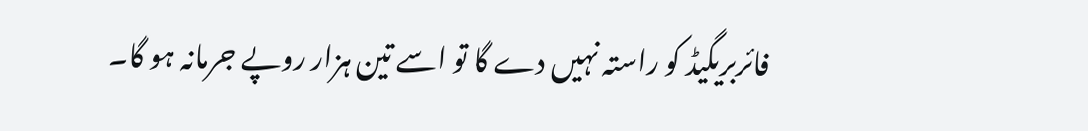فائربریگیڈ کو راستہ نہیں دے گا تو اسے تین ہزار روپے جرمانہ ہو گا۔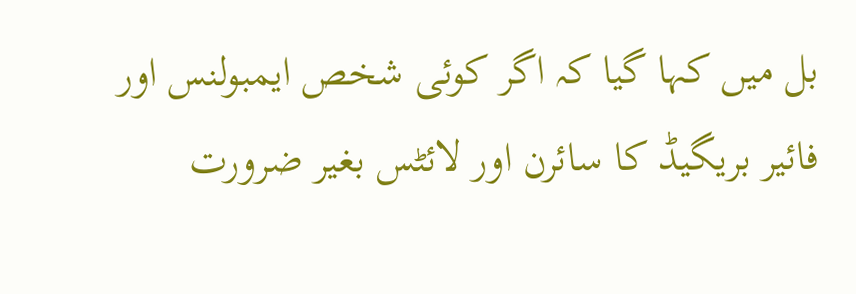بل میں کہا گیا کہ اگر کوئی شخص ایمبولنس اور فائیر بریگیڈ کا سائرن اور لائٹس بغیر ضرورت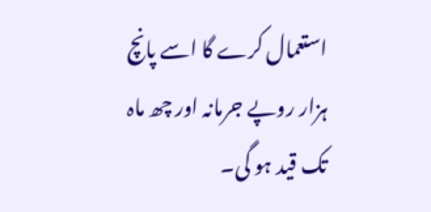استعمال کرے گا اسے پانچ ہزار روپے جرمانہ اور چھ ماہ تک قید ہو گی۔